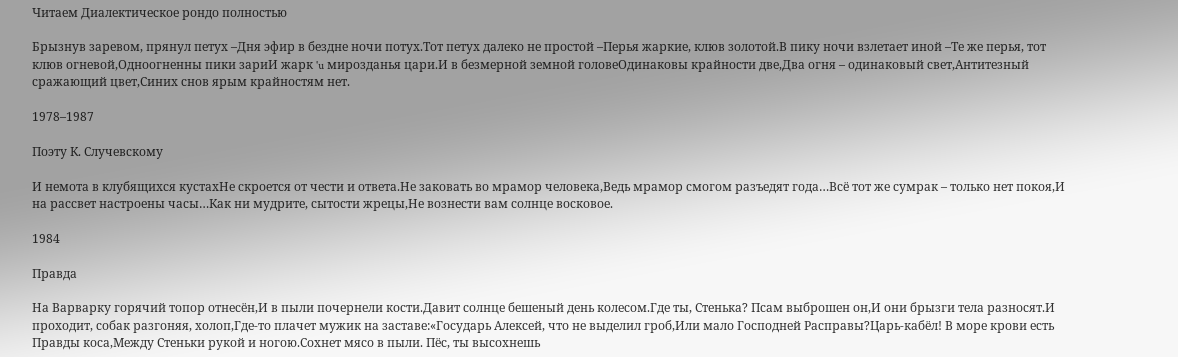Читаем Диалектическое рондо полностью

Брызнув заревом, прянул петух –Дня эфир в бездне ночи потух.Тот петух далеко не простой –Перья жаркие, клюв золотой.В пику ночи взлетает иной –Те же перья, тот клюв огневой,Одноогненны пики зариИ жарк 'u мирозданья цари.И в безмерной земной головеОдинаковы крайности две,Два огня – одинаковый свет,Антитезный сражающий цвет,Синих снов ярым крайностям нет.

1978–1987

Поэту К. Случевскому

И немота в клубящихся кустахНе скроется от чести и ответа.Не заковать во мрамор человека,Ведь мрамор смогом разъедят года…Всё тот же сумрак – только нет покоя,И на рассвет настроены часы…Как ни мудрите, сытости жрецы,Не вознести вам солнце восковое.

1984

Правда

На Варварку горячий топор отнесён,И в пыли почернели кости.Давит солнце бешеный день колесом.Где ты, Стенька? Псам выброшен он,И они брызги тела разносят.И проходит, собак разгоняя, холоп,Где-то плачет мужик на заставе:«Государь Алексей, что не выделил гроб,Или мало Господней Расправы?Царь-кабёл! В море крови есть Правды коса,Между Стеньки рукой и ногою.Сохнет мясо в пыли. Пёс, ты высохнешь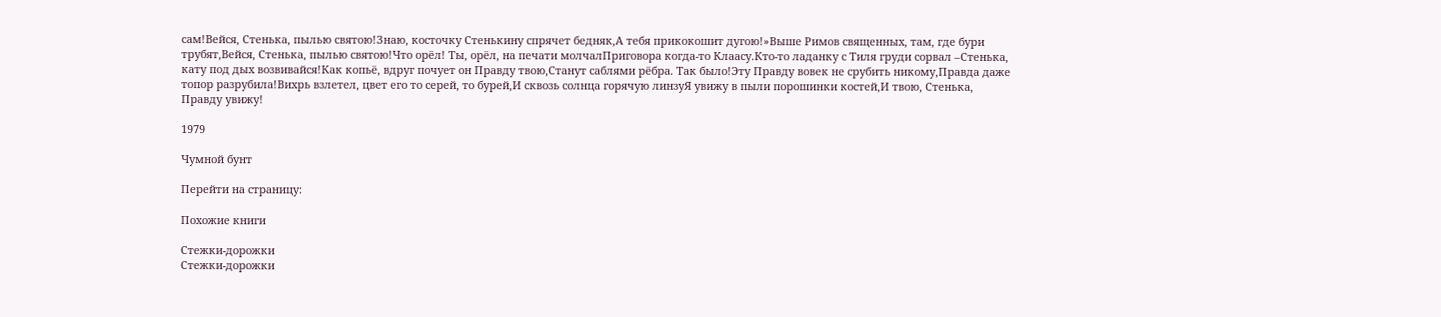сам!Вейся, Стенька, пылью святою!Знаю, косточку Стенькину спрячет бедняк,А тебя прикокошит дугою!»Выше Римов священных, там, где бури трубят,Вейся, Стенька, пылью святою!Что орёл! Ты, орёл, на печати молчалПриговора когда-то Клаасу.Кто-то ладанку с Тиля груди сорвал –Стенька, кату под дых возвивайся!Как копьё, вдруг почует он Правду твою,Станут саблями рёбра. Так было!Эту Правду вовек не срубить никому,Правда даже топор разрубила!Вихрь взлетел, цвет его то серей, то бурей,И сквозь солнца горячую линзуЯ увижу в пыли порошинки костей,И твою, Стенька, Правду увижу!

1979

Чумной бунт

Перейти на страницу:

Похожие книги

Стежки-дорожки
Стежки-дорожки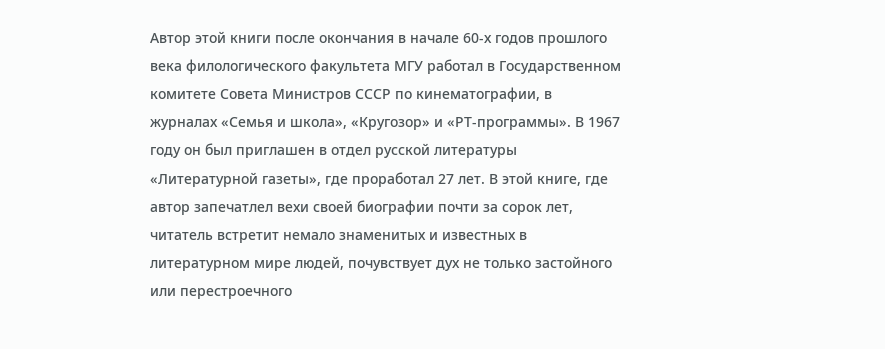Автор этой книги после окончания в начале 60-х годов прошлого века филологического факультета МГУ работал в Государственном комитете Совета Министров СССР по кинематографии, в журналах «Семья и школа», «Кругозор» и «РТ-программы». В 1967 году он был приглашен в отдел русской литературы «Литературной газеты», где проработал 27 лет. В этой книге, где автор запечатлел вехи своей биографии почти за сорок лет, читатель встретит немало знаменитых и известных в литературном мире людей, почувствует дух не только застойного или перестроечного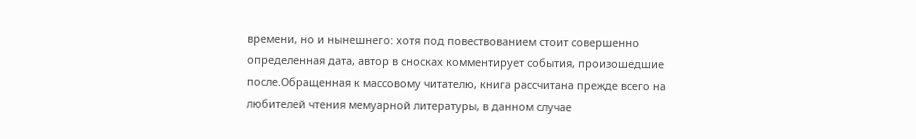времени, но и нынешнего: хотя под повествованием стоит совершенно определенная дата, автор в сносках комментирует события, произошедшие после.Обращенная к массовому читателю, книга рассчитана прежде всего на любителей чтения мемуарной литературы, в данном случае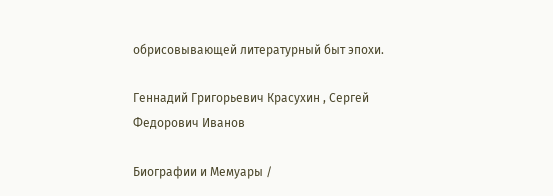обрисовывающей литературный быт эпохи.

Геннадий Григорьевич Красухин , Сергей Федорович Иванов

Биографии и Мемуары /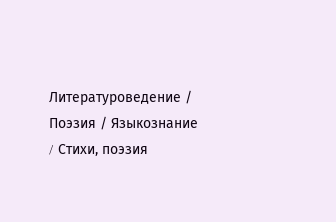Литературоведение / Поэзия / Языкознание / Cтихи, поэзия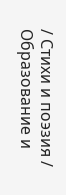/ Стихи и поэзия / Образование и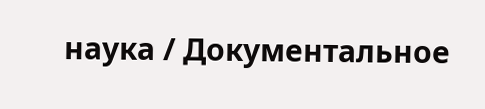наука / Документальное